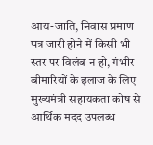आय-जाति, निवास प्रमाण पत्र जारी होने में किसी भी स्तर पर विलंब न हो, गंभीर बीमारियों के इलाज के लिए मुख्यमंत्री सहायकता कोष से आर्थिक मदद उपलब्ध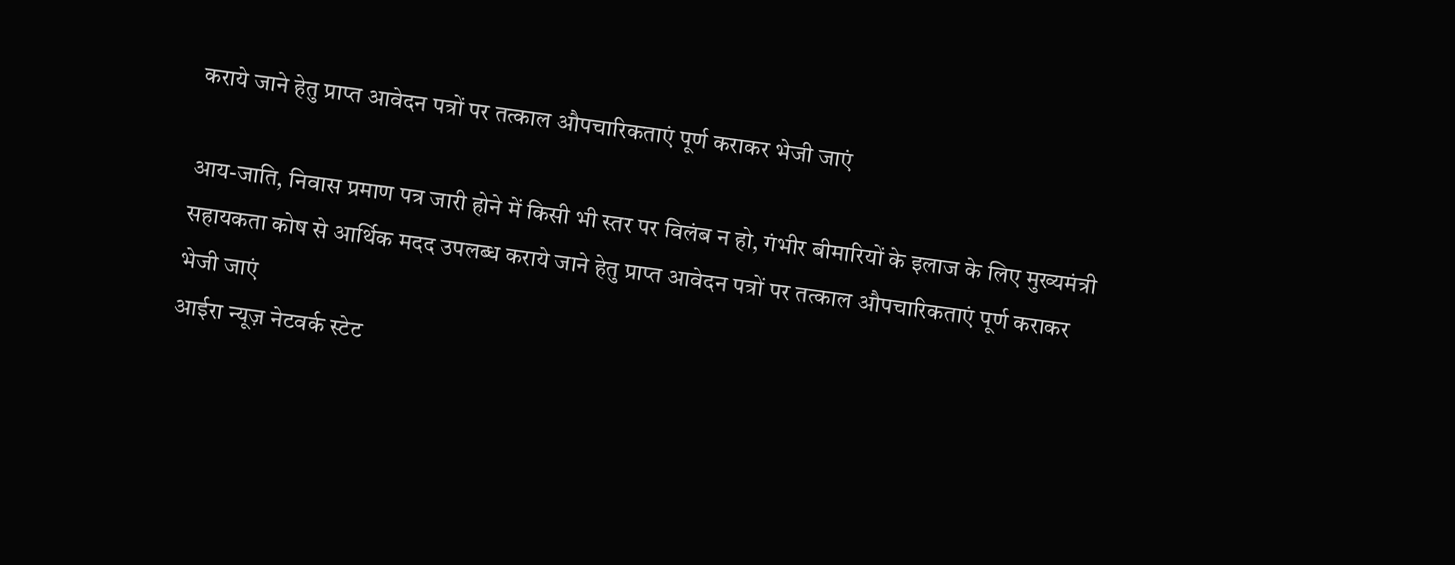कराये जाने हेतु प्राप्त आवेदन पत्रों पर तत्काल औपचारिकताएं पूर्ण कराकर भेजी जाएं

आय-जाति, निवास प्रमाण पत्र जारी होने में किसी भी स्तर पर विलंब न हो, गंभीर बीमारियों के इलाज के लिए मुख्यमंत्री सहायकता कोष से आर्थिक मदद उपलब्ध कराये जाने हेतु प्राप्त आवेदन पत्रों पर तत्काल औपचारिकताएं पूर्ण कराकर भेजी जाएं
आईरा न्यूज़ नेटवर्क स्टेट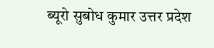ब्यूरो सुबोध कुमार उत्तर प्रदेश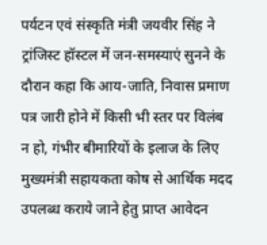पर्यटन एवं संस्कृति मंत्री जयवीर सिंह ने ट्रांजिस्ट हॉस्टल में जन-समस्याएं सुनने के दौरान कहा कि आय-जाति, निवास प्रमाण पत्र जारी होने में किसी भी स्तर पर विलंब न हो, गंभीर बीमारियों के इलाज के लिए मुख्यमंत्री सहायकता कोष से आर्थिक मदद उपलब्ध कराये जाने हेतु प्राप्त आवेदन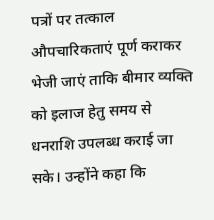पत्रों पर तत्काल औपचारिकताएं पूर्ण कराकर भेजी जाएं ताकि बीमार व्यक्ति को इलाज हेतु समय से धनराशि उपलब्ध कराई जा सके। उन्होंने कहा कि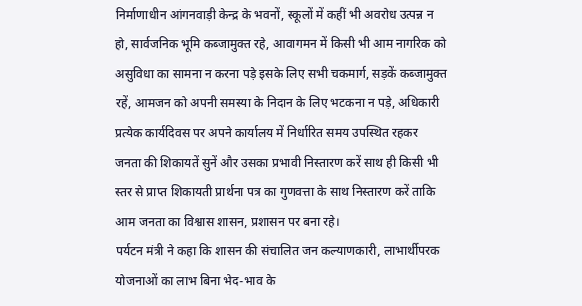निर्माणाधीन आंगनवाड़ी केन्द्र के भवनों, स्कूलों में कहीं भी अवरोध उत्पन्न न हो, सार्वजनिक भूमि कब्जामुक्त रहे, आवागमन में किसी भी आम नागरिक को असुविधा का सामना न करना पड़े इसके लिए सभी चकमार्ग, सड़कें कब्जामुक्त रहें, आमजन को अपनी समस्या के निदान के लिए भटकना न पड़े, अधिकारी प्रत्येक कार्यदिवस पर अपने कार्यालय में निर्धारित समय उपस्थित रहकर जनता की शिकायतें सुनें और उसका प्रभावी निस्तारण करें साथ ही किसी भी स्तर से प्राप्त शिकायती प्रार्थना पत्र का गुणवत्ता के साथ निस्तारण करें ताकि आम जनता का विश्वास शासन, प्रशासन पर बना रहे।
पर्यटन मंत्री ने कहा कि शासन की संचालित जन कल्याणकारी, लाभार्थीपरक योजनाओं का लाभ बिना भेद-भाव के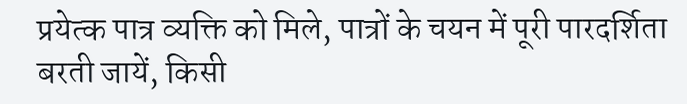प्रयेत्क पात्र व्यक्ति को मिले, पात्रों के चयन में पूरी पारदर्शिता बरती जायें, किसी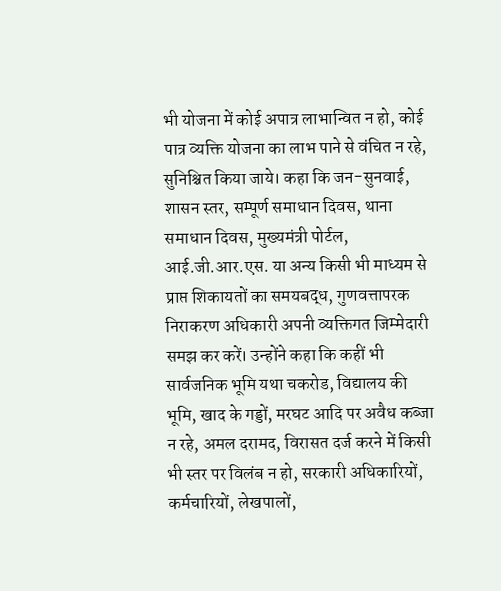भी योजना में कोई अपात्र लाभान्वित न हो, कोई पात्र व्यक्ति योजना का लाभ पाने से वंचित न रहे, सुनिश्चित किया जाये। कहा कि जन-सुनवाई, शासन स्तर, सम्पूर्ण समाधान दिवस, थाना समाधान दिवस, मुख्यमंत्री पोर्टल, आई.जी.आर.एस. या अन्य किसी भी माध्यम से प्राप्त शिकायतों का समयबद्ध, गुणवत्तापरक निराकरण अधिकारी अपनी व्यक्तिगत जिम्मेदारी समझ कर करें। उन्होंने कहा कि कहीं भी सार्वजनिक भूमि यथा चकरोड, विद्यालय की भूमि, खाद के गड्डों, मरघट आदि पर अवैध कब्जा न रहे, अमल दरामद, विरासत दर्ज करने में किसी भी स्तर पर विलंब न हो, सरकारी अधिकारियों, कर्मचारियों, लेखपालों,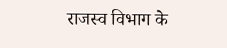राजस्व विभाग के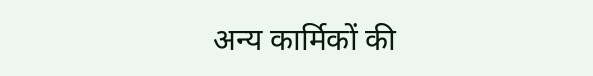अन्य कार्मिकों की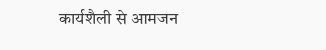कार्यशैली से आमजन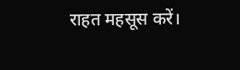राहत महसूस करें।